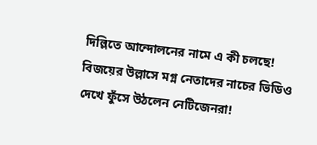দিল্লিতে আন্দোলনের নামে এ কী চলছে! বিজয়ের উল্লাসে মগ্ন নেতাদের নাচের ভিডিও দেখে ফুঁসে উঠলেন নেটিজেনরা!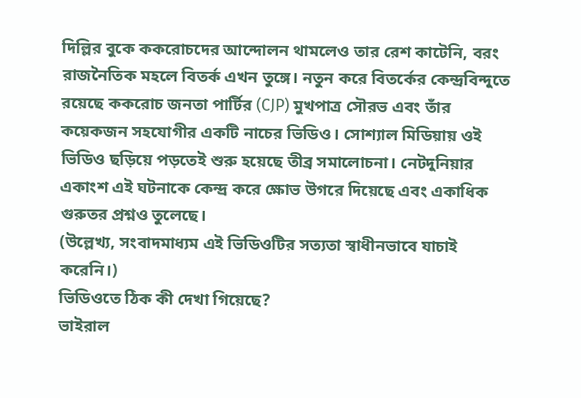দিল্লির বুকে ককরোচদের আন্দোলন থামলেও তার রেশ কাটেনি, বরং রাজনৈতিক মহলে বিতর্ক এখন তুঙ্গে। নতুন করে বিতর্কের কেন্দ্রবিন্দুতে রয়েছে ককরোচ জনতা পার্টির (CJP) মুখপাত্র সৌরভ এবং তাঁর কয়েকজন সহযোগীর একটি নাচের ভিডিও। সোশ্যাল মিডিয়ায় ওই ভিডিও ছড়িয়ে পড়তেই শুরু হয়েছে তীব্র সমালোচনা। নেটদুনিয়ার একাংশ এই ঘটনাকে কেন্দ্র করে ক্ষোভ উগরে দিয়েছে এবং একাধিক গুরুতর প্রশ্নও তুলেছে।
(উল্লেখ্য, সংবাদমাধ্যম এই ভিডিওটির সত্যতা স্বাধীনভাবে যাচাই করেনি।)
ভিডিওতে ঠিক কী দেখা গিয়েছে?
ভাইরাল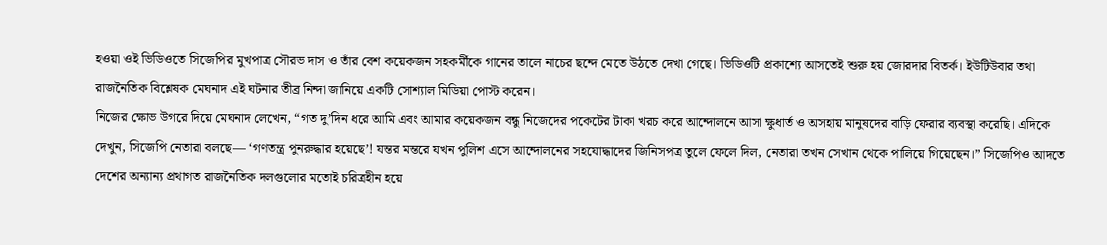হওয়া ওই ভিডিওতে সিজেপির মুখপাত্র সৌরভ দাস ও তাঁর বেশ কয়েকজন সহকর্মীকে গানের তালে নাচের ছন্দে মেতে উঠতে দেখা গেছে। ভিডিওটি প্রকাশ্যে আসতেই শুরু হয় জোরদার বিতর্ক। ইউটিউবার তথা রাজনৈতিক বিশ্লেষক মেঘনাদ এই ঘটনার তীব্র নিন্দা জানিয়ে একটি সোশ্যাল মিডিয়া পোস্ট করেন।
নিজের ক্ষোভ উগরে দিয়ে মেঘনাদ লেখেন, “গত দু’দিন ধরে আমি এবং আমার কয়েকজন বন্ধু নিজেদের পকেটের টাকা খরচ করে আন্দোলনে আসা ক্ষুধার্ত ও অসহায় মানুষদের বাড়ি ফেরার ব্যবস্থা করেছি। এদিকে দেখুন, সিজেপি নেতারা বলছে— ‘গণতন্ত্র পুনরুদ্ধার হয়েছে’! যন্তর মন্তরে যখন পুলিশ এসে আন্দোলনের সহযোদ্ধাদের জিনিসপত্র তুলে ফেলে দিল, নেতারা তখন সেখান থেকে পালিয়ে গিয়েছেন।” সিজেপিও আদতে দেশের অন্যান্য প্রথাগত রাজনৈতিক দলগুলোর মতোই চরিত্রহীন হয়ে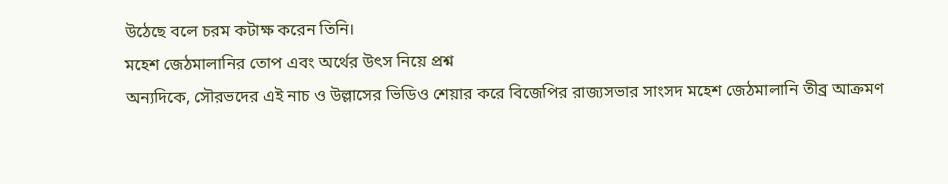উঠেছে বলে চরম কটাক্ষ করেন তিনি।
মহেশ জেঠমালানির তোপ এবং অর্থের উৎস নিয়ে প্রশ্ন
অন্যদিকে, সৌরভদের এই নাচ ও উল্লাসের ভিডিও শেয়ার করে বিজেপির রাজ্যসভার সাংসদ মহেশ জেঠমালানি তীব্র আক্রমণ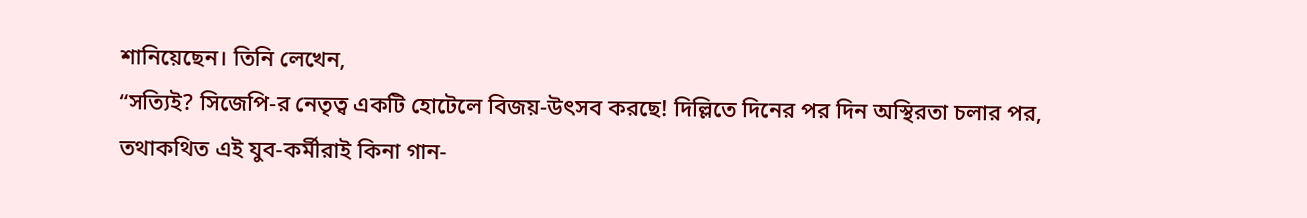শানিয়েছেন। তিনি লেখেন,
“সত্যিই? সিজেপি-র নেতৃত্ব একটি হোটেলে বিজয়-উৎসব করছে! দিল্লিতে দিনের পর দিন অস্থিরতা চলার পর, তথাকথিত এই যুব-কর্মীরাই কিনা গান-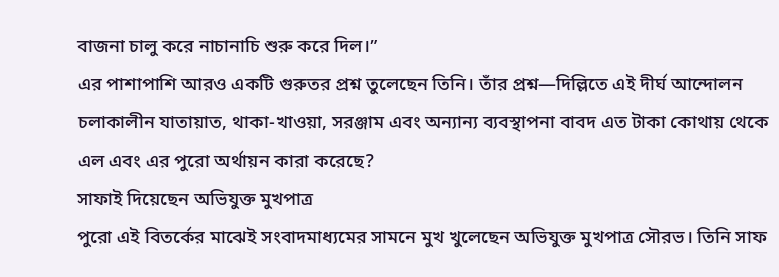বাজনা চালু করে নাচানাচি শুরু করে দিল।”
এর পাশাপাশি আরও একটি গুরুতর প্রশ্ন তুলেছেন তিনি। তাঁর প্রশ্ন—দিল্লিতে এই দীর্ঘ আন্দোলন চলাকালীন যাতায়াত, থাকা-খাওয়া, সরঞ্জাম এবং অন্যান্য ব্যবস্থাপনা বাবদ এত টাকা কোথায় থেকে এল এবং এর পুরো অর্থায়ন কারা করেছে?
সাফাই দিয়েছেন অভিযুক্ত মুখপাত্র
পুরো এই বিতর্কের মাঝেই সংবাদমাধ্যমের সামনে মুখ খুলেছেন অভিযুক্ত মুখপাত্র সৌরভ। তিনি সাফ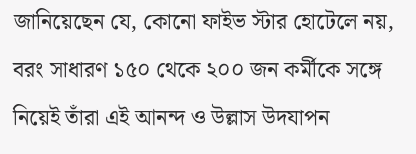জানিয়েছেন যে, কোনো ফাইভ স্টার হোটেলে নয়, বরং সাধারণ ১৫০ থেকে ২০০ জন কর্মীকে সঙ্গে নিয়েই তাঁরা এই আনন্দ ও উল্লাস উদযাপন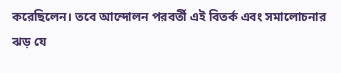করেছিলেন। তবে আন্দোলন পরবর্তী এই বিতর্ক এবং সমালোচনার ঝড় যে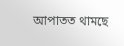আপাতত থামছে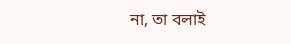না, তা বলাই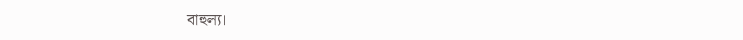বাহুল্য।